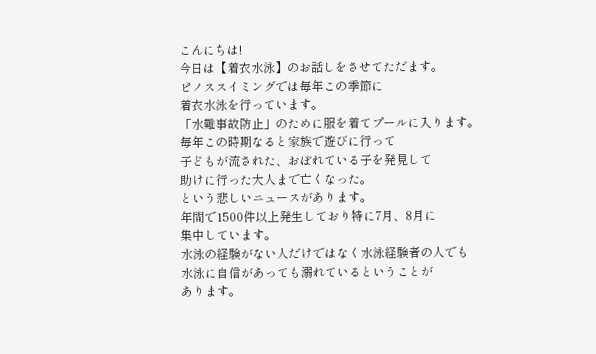こんにちは!
今日は【着衣水泳】のお話しをさせてただます。
ピノススイミングでは毎年この季節に
着衣水泳を行っています。
「水難事故防止」のために服を着てプールに入ります。
毎年この時期なると家族で遊びに行って
子どもが流された、おぼれている子を発見して
助けに行った大人まで亡くなった。
という悲しいニュースがあります。
年間で1500件以上発生しており特に7月、8月に
集中しています。
水泳の経験がない人だけではなく水泳経験者の人でも
水泳に自信があっても溺れているということが
あります。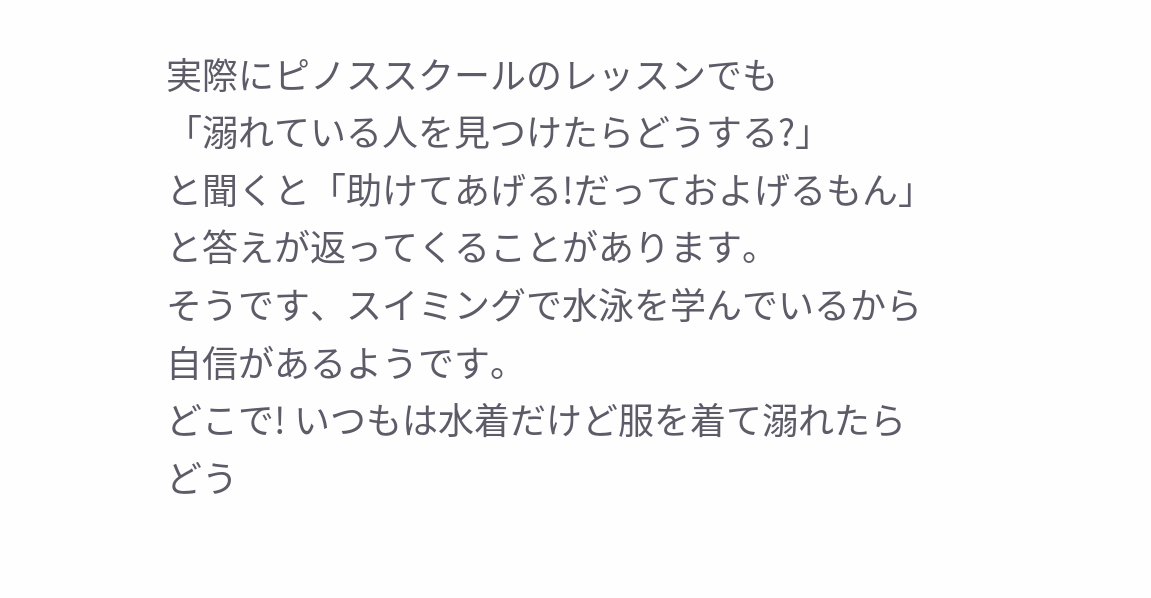実際にピノススクールのレッスンでも
「溺れている人を見つけたらどうする?」
と聞くと「助けてあげる!だっておよげるもん」
と答えが返ってくることがあります。
そうです、スイミングで水泳を学んでいるから
自信があるようです。
どこで! いつもは水着だけど服を着て溺れたら
どう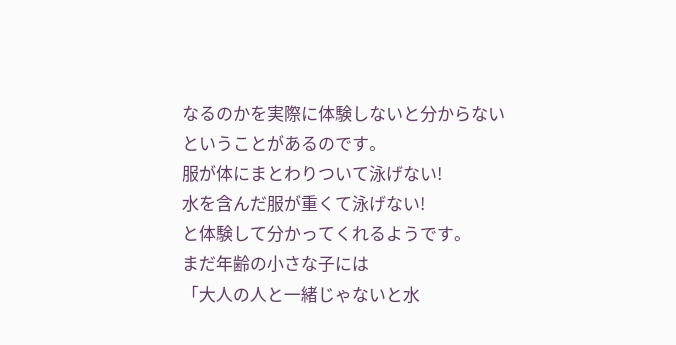なるのかを実際に体験しないと分からない
ということがあるのです。
服が体にまとわりついて泳げない!
水を含んだ服が重くて泳げない!
と体験して分かってくれるようです。
まだ年齢の小さな子には
「大人の人と一緒じゃないと水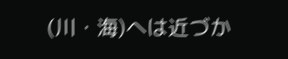(川・海)へは近づか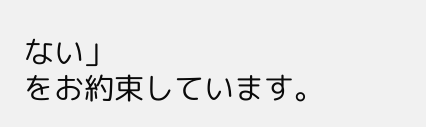ない」
をお約束しています。